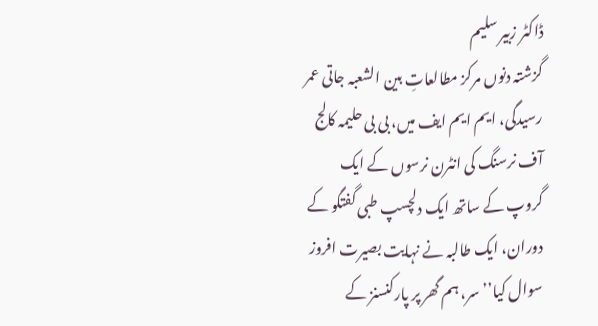ڈاکٹر زبیر سلیم
گزشتہ دنوں مرکز مطالعاتِ بین الشعبہ جاتی عمر رسیدگی، ایم ایم ایف میں، بی بی حلیمہ کالج آف نرسنگ کی انٹرن نرسوں کے ایک گروپ کے ساتھ ایک دلچسپ طبی گفتگو کے دوران، ایک طالبہ نے نہایت بصیرت افروز سوال کیا’’سر، ہم گھر پر پارکنسنز کے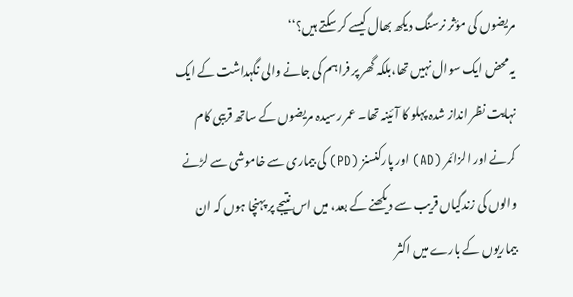مریضوں کی مؤثر نرسنگ دیکھ بھال کیسے کر سکتے ہیں؟‘‘
یہ محض ایک سوال نہیں تھا،بلکہ گھر پر فراہم کی جانے والی نگہداشت کے ایک نہایت نظر انداز شدہ پہلو کا آئینہ تھا۔ عمر رسیدہ مریضوں کے ساتھ قریبی کام کرنے اور الزائمر (AD) اور پارکنسنز (PD) کی بیماری سے خاموشی سے لڑنے والوں کی زندگیاں قریب سے دیکھنے کے بعد، میں اس نتیجے پر پہنچا ہوں کہ ان بیماریوں کے بارے میں اکثر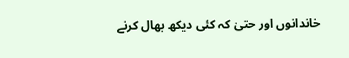خاندانوں اور حتیٰ کہ کئی دیکھ بھال کرنے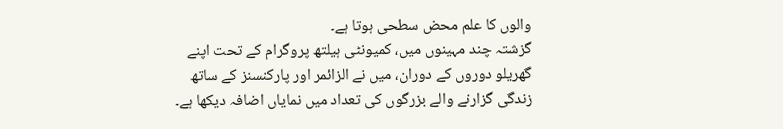والوں کا علم محض سطحی ہوتا ہے۔
گزشتہ چند مہینوں میں، کمیونٹی ہیلتھ پروگرام کے تحت اپنے گھریلو دوروں کے دوران، میں نے الزائمر اور پارکنسنز کے ساتھ زندگی گزارنے والے بزرگوں کی تعداد میں نمایاں اضافہ دیکھا ہے۔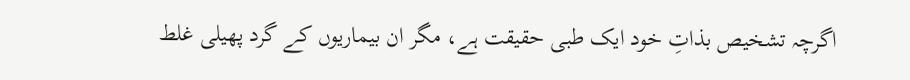اگرچہ تشخیص بذاتِ خود ایک طبی حقیقت ہے، مگر ان بیماریوں کے گرد پھیلی غلط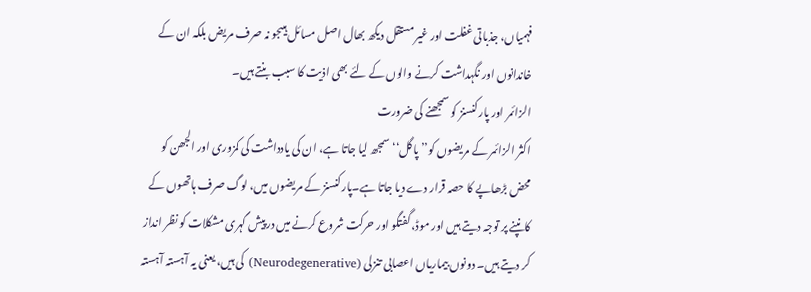فہمیاں، جذباتی غفلت اور غیر مستقل دیکھ بھال اصل مسائل ہیںجو نہ صرف مریض بلکہ ان کے خاندانوں اور نگہداشت کرنے والوں کے لئے بھی اذیت کا سبب بنتے ہیں۔
الزائمر اور پارکنسنز کو سمجھنے کی ضرورت
اکثر الزائمر کے مریضوں کو’’پاگل‘‘ سمجھ لیا جاتا ہے، ان کی یادداشت کی کمزوری اور الجھن کو محض بڑھاپے کا حصہ قرار دے دیا جاتا ہے۔پارکنسنز کے مریضوں میں، لوگ صرف ہاتھوں کے کانپنے پر توجہ دیتے ہیں اور موڈ، گفتگو اور حرکت شروع کرنے میں درپیش گہری مشکلات کو نظر انداز کر دیتے ہیں۔ دونوں بیماریاں اعصابی تنزلی (Neurodegenerative) کی ہیں، یعنی یہ آہستہ آہستہ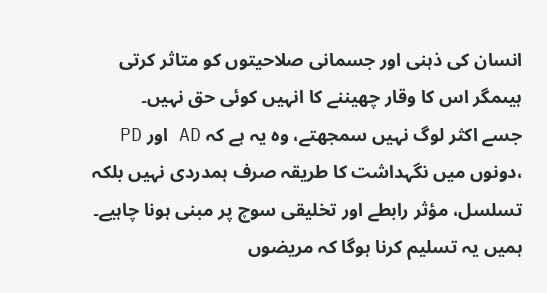انسان کی ذہنی اور جسمانی صلاحیتوں کو متاثر کرتی ہیںمگر اس کا وقار چھیننے کا انہیں کوئی حق نہیں۔
جسے اکثر لوگ نہیں سمجھتے، وہ یہ ہے کہ AD اور PD ،دونوں میں نگہداشت کا طریقہ صرف ہمدردی نہیں بلکہ تسلسل، مؤثر رابطے اور تخلیقی سوچ پر مبنی ہونا چاہیے۔ ہمیں یہ تسلیم کرنا ہوگا کہ مریضوں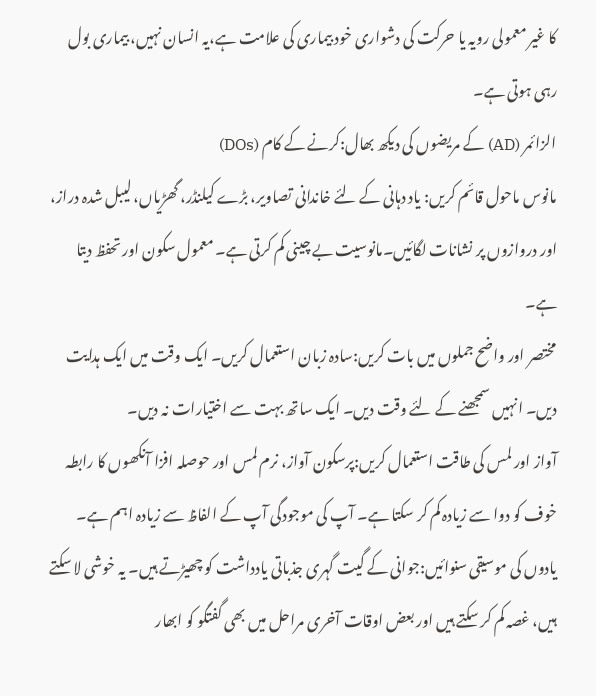کا غیر معمولی رویہ یا حرکت کی دشواری خود بیماری کی علامت ہے،یہ انسان نہیں، بیماری بول رہی ہوتی ہے۔
الزائمر (AD) کے مریضوں کی دیکھ بھال:کرنے کے کام (DOs)
مانوس ماحول قائم کریں: یاد دہانی کے لئے خاندانی تصاویر، بڑے کیلنڈر، گھڑیاں، لیبل شدہ دراز، اور دروازوں پر نشانات لگائیں۔مانوسیت بے چینی کم کرتی ہے۔ معمول سکون اور تحفظ دیتا ہے۔
مختصر اور واضح جملوں میں بات کریں:سادہ زبان استعمال کریں۔ ایک وقت میں ایک ہدایت دیں۔ انہیں سمجھنے کے لئے وقت دیں۔ ایک ساتھ بہت سے اختیارات نہ دیں۔
آواز اور لمس کی طاقت استعمال کریں:پرسکون آواز، نرم لمس اور حوصلہ افزا آنکھوں کا رابطہ خوف کو دوا سے زیادہ کم کر سکتا ہے۔ آپ کی موجودگی آپ کے الفاظ سے زیادہ اہم ہے۔
یادوں کی موسیقی سنوائیں:جوانی کے گیت گہری جذباتی یادداشت کو چھیڑتے ہیں۔ یہ خوشی لا سکتے ہیں، غصہ کم کر سکتے ہیں اور بعض اوقات آخری مراحل میں بھی گفتگو کو ابھار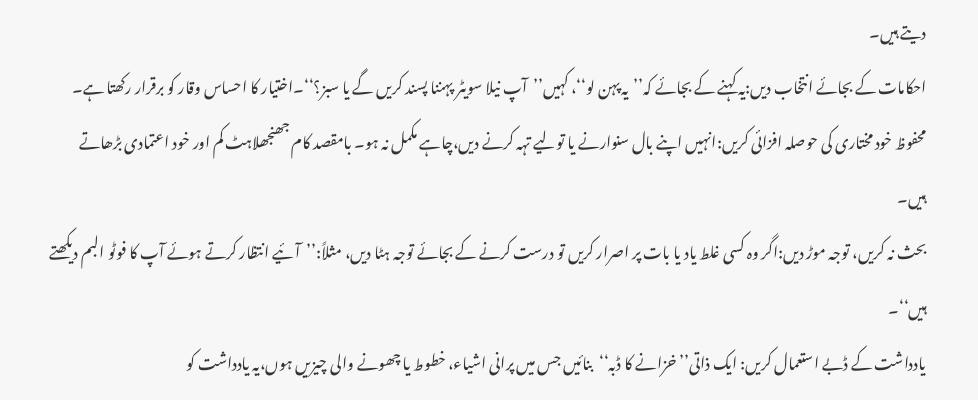دیتے ہیں۔
احکامات کے بجائے انتخاب دیں:یہ کہنے کے بجائے کہ’’یہ پہن لو‘‘، کہیں’’آپ نیلا سویٹر پہننا پسند کریں گے یا سبز؟‘‘۔اختیار کا احساس وقار کو برقرار رکھتا ہے۔
محفوظ خود مختاری کی حوصلہ افزائی کریں:انہیں اپنے بال سنوارنے یا تولیے تہہ کرنے دیں،چاہے مکمل نہ ہو۔ بامقصد کام جھنجھلاہٹ کم اور خود اعتمادی بڑھاتے ہیں۔
بحث نہ کریں، توجہ موڑ دیں:اگر وہ کسی غلط یاد یا بات پر اصرار کریں تو درست کرنے کے بجائے توجہ ہٹا دیں، مثلاً:’’آئیے انتظار کرتے ہوئے آپ کا فوٹو البم دیکھتے ہیں‘‘۔
یادداشت کے ڈبے استعمال کریں: ایک ذاتی’’خزانے کا ڈبہ‘‘بنائیں جس میں پرانی اشیاء، خطوط یا چھونے والی چیزیں ہوں،یہ یادداشت کو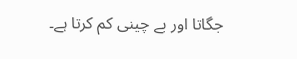جگاتا اور بے چینی کم کرتا ہے۔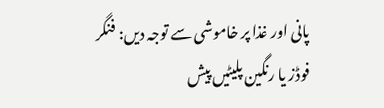پانی اور غذا پر خاموشی سے توجہ دیں: فنگر فوڈز یا رنگین پلیٹیں پیش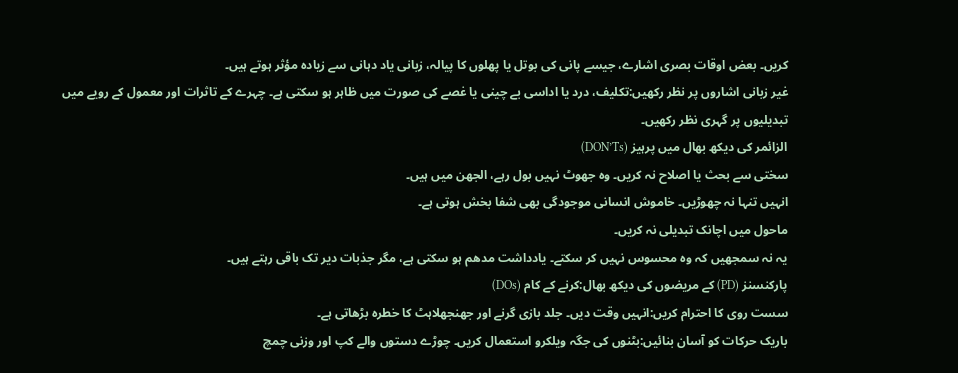کریں۔ بعض اوقات بصری اشارے، جیسے پانی کی بوتل یا پھلوں کا پیالہ، زبانی یاد دہانی سے زیادہ مؤثر ہوتے ہیں۔
غیر زبانی اشاروں پر نظر رکھیں:تکلیف، درد یا اداسی بے چینی یا غصے کی صورت میں ظاہر ہو سکتی ہے۔ چہرے کے تاثرات اور معمول کے رویے میں تبدیلیوں پر گہری نظر رکھیں۔
الزائمر کی دیکھ بھال میں پرہیز (DON’Ts)
سختی سے بحث یا اصلاح نہ کریں۔ وہ جھوٹ نہیں بول رہے، الجھن میں ہیں۔
انہیں تنہا نہ چھوڑیں۔ خاموش انسانی موجودگی بھی شفا بخش ہوتی ہے۔
ماحول میں اچانک تبدیلی نہ کریں۔
یہ نہ سمجھیں کہ وہ محسوس نہیں کر سکتے۔ یادداشت مدھم ہو سکتی ہے، مگر جذبات دیر تک باقی رہتے ہیں۔
پارکنسنز (PD) کے مریضوں کی دیکھ بھال:کرنے کے کام (DOs)
سست روی کا احترام کریں:انہیں وقت دیں۔ جلد بازی گرنے اور جھنجھلاہٹ کا خطرہ بڑھاتی ہے۔
باریک حرکات کو آسان بنائیں:بٹنوں کی جگہ ویلکرو استعمال کریں۔ چوڑے دستوں والے کپ اور وزنی چمچ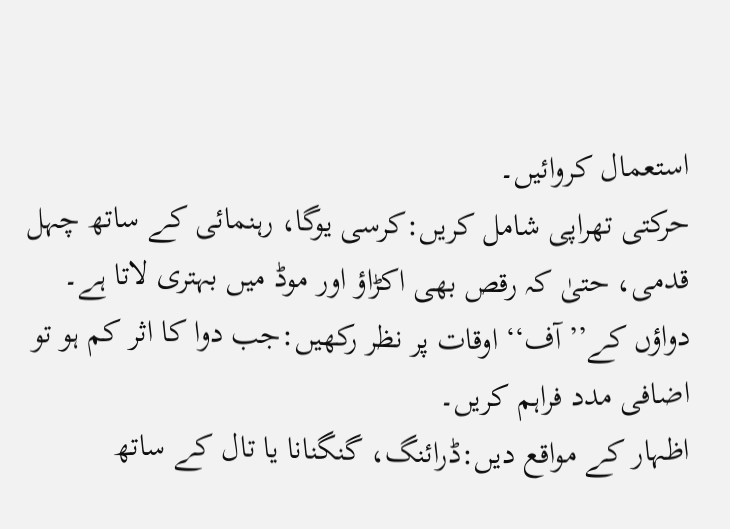استعمال کروائیں۔
حرکتی تھراپی شامل کریں:کرسی یوگا، رہنمائی کے ساتھ چہل قدمی، حتیٰ کہ رقص بھی اکڑاؤ اور موڈ میں بہتری لاتا ہے۔
دواؤں کے’’آف‘‘ اوقات پر نظر رکھیں:جب دوا کا اثر کم ہو تو اضافی مدد فراہم کریں۔
اظہار کے مواقع دیں:ڈرائنگ، گنگنانا یا تال کے ساتھ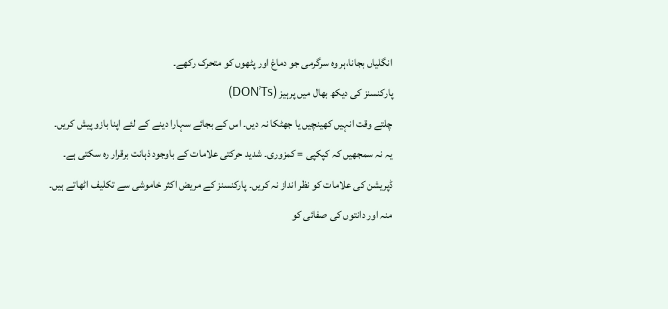انگلیاں بجانا،ہر وہ سرگرمی جو دماغ اور پٹھوں کو متحرک رکھے۔
پارکنسنز کی دیکھ بھال میں پرہیز (DON’Ts)
چلتے وقت انہیں کھینچیں یا جھٹکا نہ دیں۔ اس کے بجائے سہارا دینے کے لئے اپنا بازو پیش کریں۔
یہ نہ سمجھیں کہ کپکپی = کمزوری۔ شدید حرکتی علامات کے باوجود ذہانت برقرار رہ سکتی ہے۔
ڈپریشن کی علامات کو نظر انداز نہ کریں۔ پارکنسنز کے مریض اکثر خاموشی سے تکلیف اٹھاتے ہیں۔
منہ اور دانتوں کی صفائی کو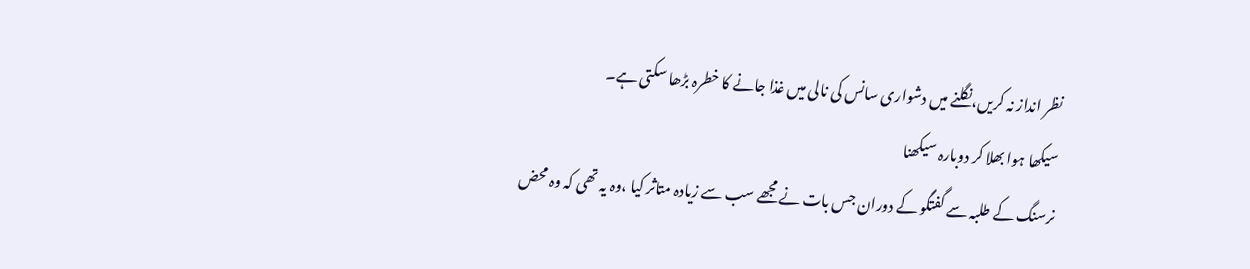نظر انداز نہ کریں،نگلنے میں دشواری سانس کی نالی میں غذا جانے کا خطرہ بڑھا سکتی ہے۔
سیکھا ہوا بھلا کر دوبارہ سیکھنا
نرسنگ کے طلبہ سے گفتگو کے دوران جس بات نے مجھے سب سے زیادہ متاثر کیا ،وہ یہ تھی کہ وہ محض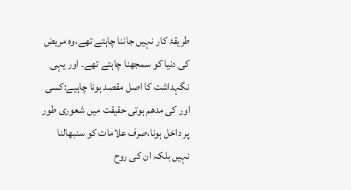طریقۂ کار نہیں جاننا چاہتے تھے،وہ مریض کی دنیا کو سمجھنا چاہتے تھے۔ اور یہی نگہداشت کا اصل مقصد ہونا چاہیے:کسی اور کی مدھم ہوتی حقیقت میں شعوری طور پر داخل ہونا،صرف علامات کو سنبھالنا نہیں بلکہ ان کی روح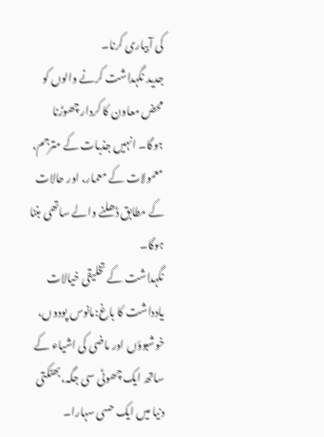کی آبیاری کرنا۔
جدید نگہداشت کرنے والوں کو محض معاون کا کردار چھوڑنا ہوگا۔ انہیں جذبات کے مترجم، معمولات کے معمار، اور حالات کے مطابق ڈھلنے والے ساتھی بننا ہوگا۔
نگہداشت کے تخلیقی خیالات
یادداشت کا باغ:مانوس پودوں، خوشبوؤں اور ماضی کی اشیاء کے ساتھ ایک چھوٹی سی جگہ،بھٹکتی دنیا میں ایک حسی سہارا۔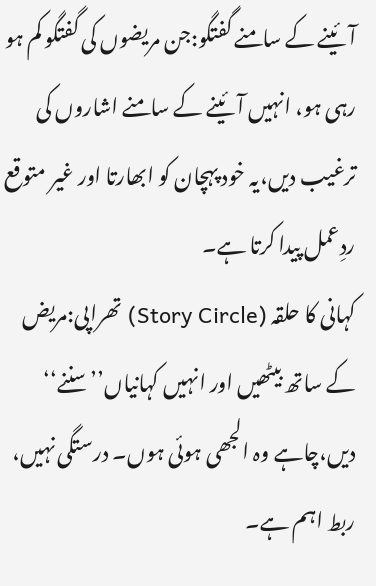آئینے کے سامنے گفتگو:جن مریضوں کی گفتگو کم ہو رہی ہو، انہیں آئینے کے سامنے اشاروں کی ترغیب دیں،یہ خود پہچان کو ابھارتا اور غیر متوقع ردِعمل پیدا کرتا ہے۔
کہانی کا حلقہ (Story Circle) تھراپی:مریض کے ساتھ بیٹھیں اور انہیں کہانیاں’’سننے‘‘ دیں،چاہے وہ الجھی ہوئی ہوں۔ درستگی نہیں، ربط اہم ہے۔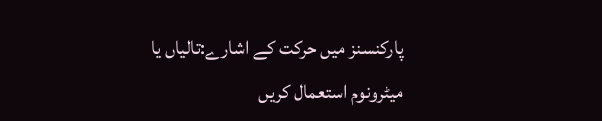پارکنسنز میں حرکت کے اشارے:تالیاں یا میٹرونوم استعمال کریں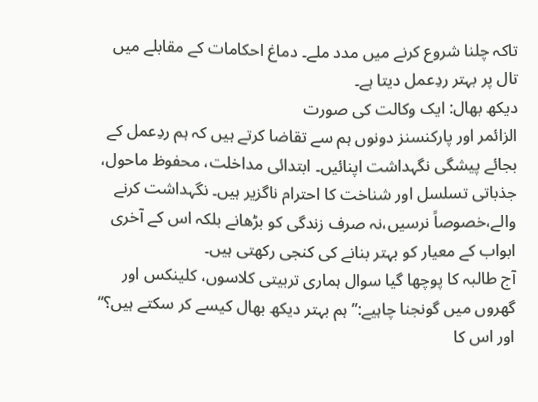تاکہ چلنا شروع کرنے میں مدد ملے۔ دماغ احکامات کے مقابلے میں تال پر بہتر ردِعمل دیتا ہے۔
دیکھ بھال: ایک وکالت کی صورت
الزائمر اور پارکنسنز دونوں ہم سے تقاضا کرتے ہیں کہ ہم ردِعمل کے بجائے پیشگی نگہداشت اپنائیں۔ ابتدائی مداخلت، محفوظ ماحول، جذباتی تسلسل اور شناخت کا احترام ناگزیر ہیں۔ نگہداشت کرنے والے،خصوصاً نرسیں،نہ صرف زندگی کو بڑھانے بلکہ اس کے آخری ابواب کے معیار کو بہتر بنانے کی کنجی رکھتی ہیں۔
آج طالبہ کا پوچھا گیا سوال ہماری تربیتی کلاسوں، کلینکس اور گھروں میں گونجنا چاہیے:’’ہم بہتر دیکھ بھال کیسے کر سکتے ہیں؟‘‘ اور اس کا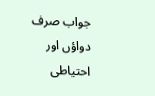جواب صرف دواؤں اور احتیاطی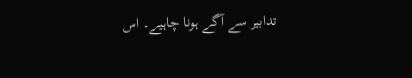تدابیر سے آگے ہونا چاہیے۔ اس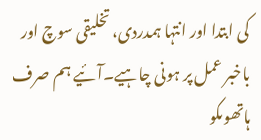کی ابتدا اور انتہا ہمدردی، تخلیقی سوچ اور باخبر عمل پر ہونی چاہیے۔آئیے ہم صرف ہاتھوںکو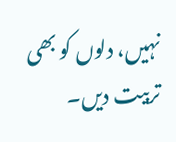نہیں، دلوں کو بھی تربیت دیں۔